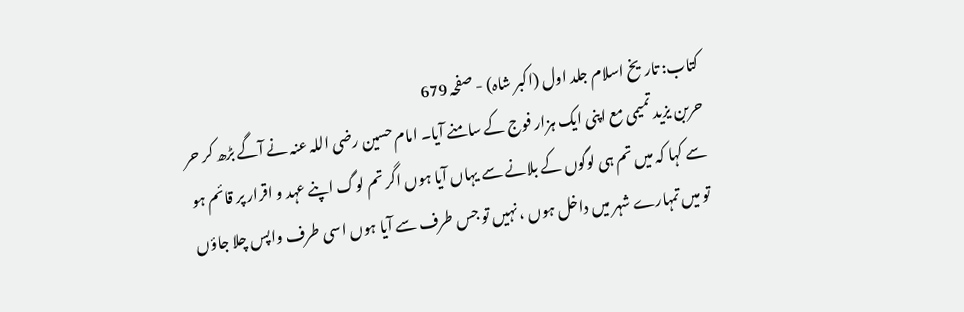کتاب: تاریخ اسلام جلد اول (اکبر شاہ) - صفحہ 679
حربن یزید تمیمی مع اپنی ایک ہزار فوج کے سامنے آیا۔ امام حسین رضی اللہ عنہ نے آگے بڑھ کر حر سے کہا کہ میں تم ہی لوگوں کے بلانے سے یہاں آیا ہوں اگر تم لوگ اپنے عہد و اقرار پر قائم ہو تو میں تمہارے شہر میں داخل ہوں ، نہیں تو جس طرف سے آیا ہوں اسی طرف واپس چلا جاؤں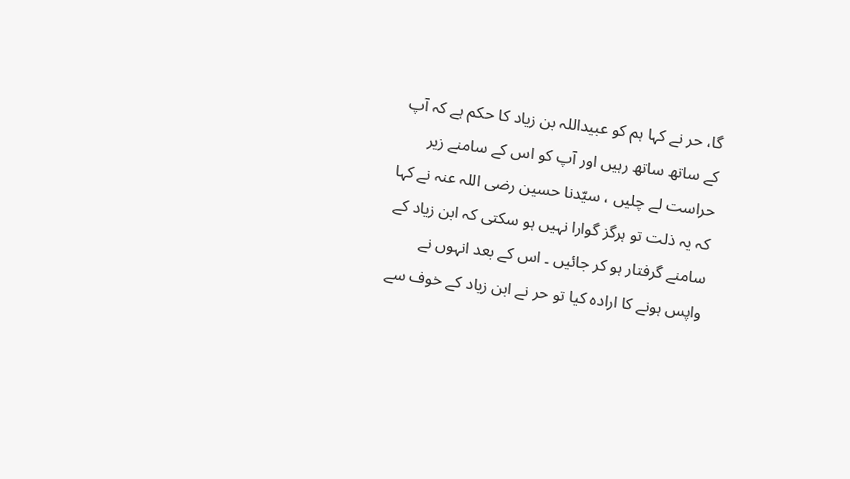گا، حر نے کہا ہم کو عبیداللہ بن زیاد کا حکم ہے کہ آپ کے ساتھ ساتھ رہیں اور آپ کو اس کے سامنے زیر حراست لے چلیں ، سیّدنا حسین رضی اللہ عنہ نے کہا کہ یہ ذلت تو ہرگز گوارا نہیں ہو سکتی کہ ابن زیاد کے سامنے گرفتار ہو کر جائیں ۔ اس کے بعد انہوں نے واپس ہونے کا ارادہ کیا تو حر نے ابن زیاد کے خوف سے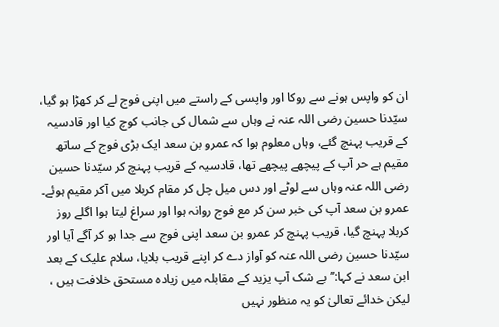ان کو واپس ہونے سے روکا اور واپسی کے راستے میں اپنی فوج لے کر کھڑا ہو گیا، سیّدنا حسین رضی اللہ عنہ نے وہاں سے شمال کی جانب کوچ کیا اور قادسیہ کے قریب پہنچ گئے، وہاں معلوم ہوا کہ عمرو بن سعد ایک بڑی فوج کے ساتھ مقیم ہے حر آپ کے پیچھے پیچھے تھا، قادسیہ کے قریب پہنچ کر سیّدنا حسین رضی اللہ عنہ وہاں سے لوٹے اور دس میل چل کر مقام کربلا میں آکر مقیم ہوئے۔ عمرو بن سعد آپ کی خبر سن کر مع فوج روانہ ہوا اور سراغ لیتا ہوا اگلے روز کربلا پہنچ گیا، قریب پہنچ کر عمرو بن سعد اپنی فوج سے جدا ہو کر آگے آیا اور سیّدنا حسین رضی اللہ عنہ کو آواز دے کر اپنے قریب بلایا، سلام علیک کے بعد ابن سعد نے کہا:’’بے شک آپ یزید کے مقابلہ میں زیادہ مستحق خلافت ہیں ، لیکن خدائے تعالیٰ کو یہ منظور نہیں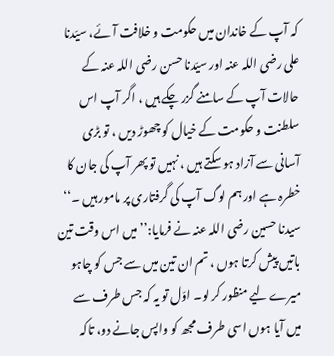کہ آپ کے خاندان میں حکومت و خلافت آئے، سیّدنا علی رضی اللہ عنہ اور سیّدنا حسن رضی اللہ عنہ کے حالات آپ کے سامنے گزر چکے ہیں ، اگر آپ اس سلطنت و حکومت کے خیال کو چھوڑ دیں ، تو بڑی آسانی سے آزاد ہو سکتے ہیں ، نہیں تو پھر آپ کی جان کا خطرہ ہے اور ہم لوگ آپ کی گرفتاری پر مامور ہیں ۔‘‘ سیدنا حسین رضی اللہ عنہ نے فرمایا:’’میں اس وقت تین باتیں پیش کرتا ہوں ، تم ان تین میں سے جس کو چاہو میرے لیے منظور کر لو۔ اوّل تو یہ کہ جس طرف سے میں آیا ہوں اسی طرف مجھ کو واپس جانے دو، تاکہ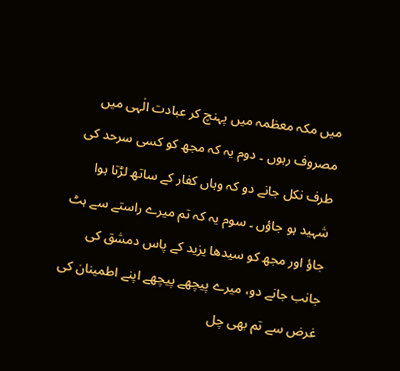میں مکہ معظمہ میں پہنچ کر عبادت الٰہی میں مصروف رہوں ۔ دوم یہ کہ مجھ کو کسی سرحد کی طرف نکل جانے دو کہ وہاں کفار کے ساتھ لڑتا ہوا شہید ہو جاؤں ۔ سوم یہ کہ تم میرے راستے سے ہٹ جاؤ اور مجھ کو سیدھا یزید کے پاس دمشق کی جانب جانے دو، میرے پیچھے پیچھے اپنے اطمینان کی غرض سے تم بھی چل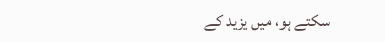سکتے ہو، میں یزید کے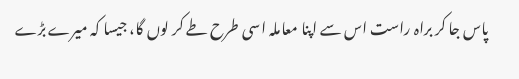پاس جا کر براہ راست اس سے اپنا معاملہ اسی طرح طے کر لوں گا، جیسا کہ میرے بڑے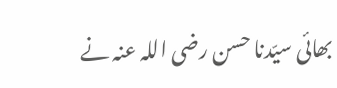بھائی سیّدنا حسن رضی اللہ عنہ نے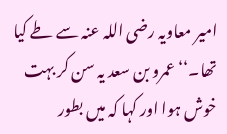امیر معاویہ رضی اللہ عنہ سے طے کیا تھا۔‘‘ عمرو بن سعد یہ سن کر بہت خوش ہوا اور کہا کہ میں بطور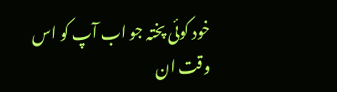خود کوئی پختہ جو اب آپ کو اس وقت ان